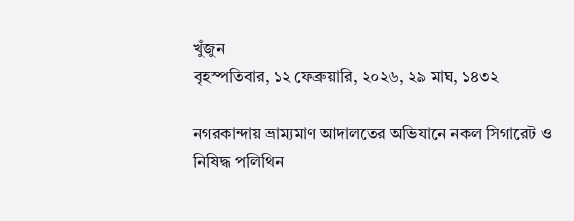খুঁজুন
বৃহস্পতিবার, ১২ ফেব্রুয়ারি, ২০২৬, ২৯ মাঘ, ১৪৩২

নগরকান্দায় ভ্রাম্যমাণ আদালতের অভিযানে নকল সিগারেট ও নিষিদ্ধ পলিথিন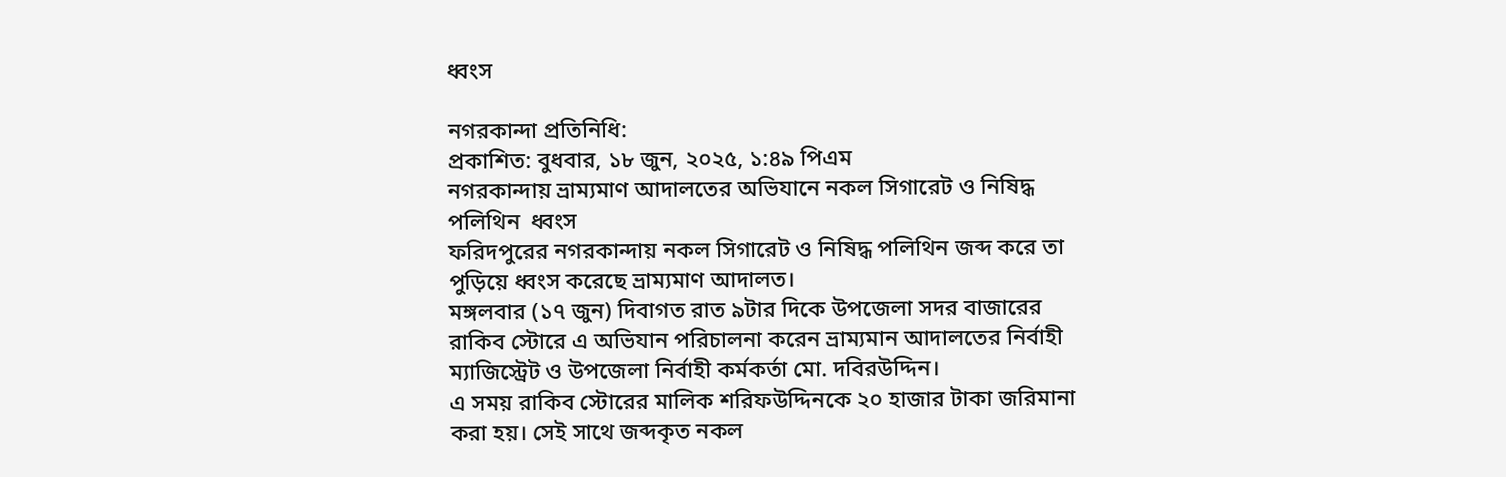ধ্বংস

নগরকান্দা প্রতিনিধি:
প্রকাশিত: বুধবার, ১৮ জুন, ২০২৫, ১:৪৯ পিএম
নগরকান্দায় ভ্রাম্যমাণ আদালতের অভিযানে নকল সিগারেট ও নিষিদ্ধ পলিথিন  ধ্বংস
ফরিদপুরের নগরকান্দায় নকল সিগারেট ও নিষিদ্ধ পলিথিন জব্দ করে তা পুড়িয়ে ধ্বংস করেছে ভ্রাম্যমাণ আদালত।
মঙ্গলবার (১৭ জুন) দিবাগত রাত ৯টার দিকে উপজেলা সদর বাজারের রাকিব স্টোরে এ অভিযান পরিচালনা করেন ভ্রাম্যমান আদালতের নির্বাহী ম্যাজিস্ট্রেট ও উপজেলা নির্বাহী কর্মকর্তা মো. দবিরউদ্দিন।
এ সময় রাকিব স্টোরের মালিক শরিফউদ্দিনকে ২০ হাজার টাকা জরিমানা করা হয়। সেই সাথে জব্দকৃত নকল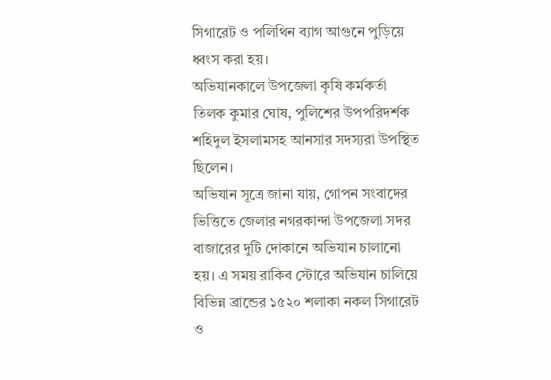সিগারেট ও পলিথিন ব্যাগ আগুনে পুড়িয়ে ধ্বংস করা হয়।
অভিযানকালে উপজেলা কৃষি কর্মকর্তা তিলক কুমার ঘোষ, পুলিশের উপপরিদর্শক শহিদুল ইসলামসহ আনসার সদস্যরা উপস্থিত ছিলেন।
অভিযান সূত্রে জানা যায়, গোপন সংবাদের ভিত্তিতে জেলার নগরকান্দা উপজেলা সদর বাজারের দুটি দোকানে অভিযান চালানো হয়। এ সময় রাকিব স্টোরে অভিযান চালিয়ে বিভিন্ন ব্রান্ডের ১৫২০ শলাকা নকল সিগারেট ও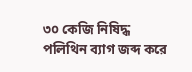৩০ কেজি নিষিদ্ধ পলিথিন ব্যাগ জব্দ করে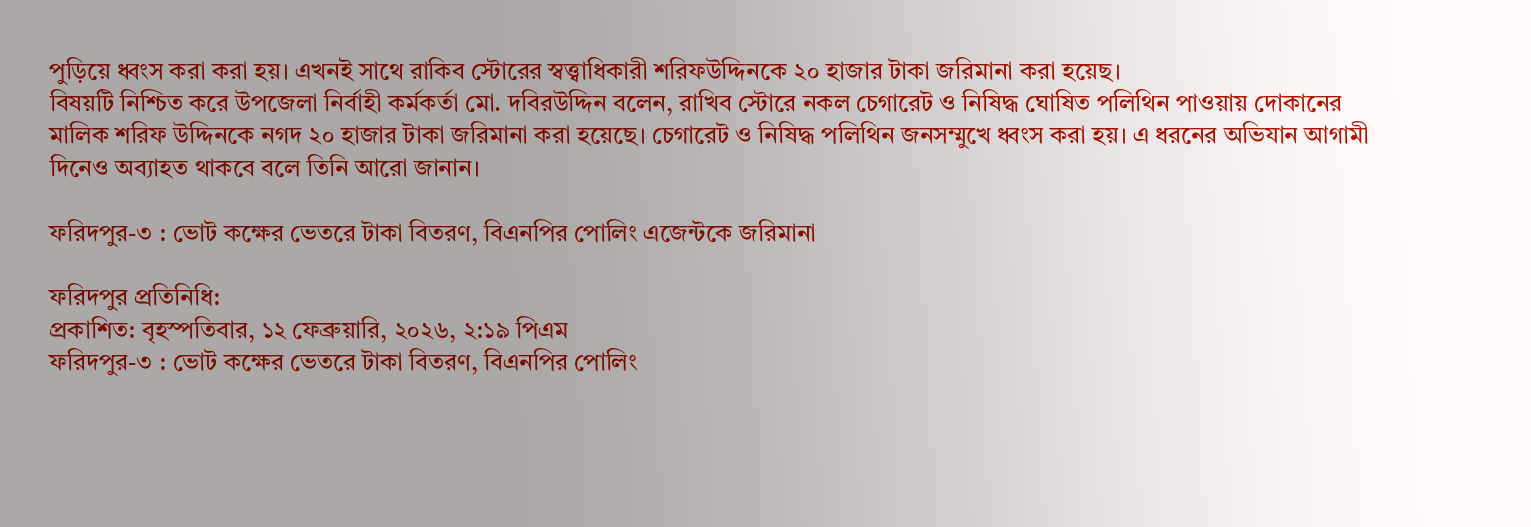পুড়িয়ে ধ্বংস করা করা হয়। এখনই সাথে রাকিব স্টোরের স্বত্ত্বাধিকারী শরিফউদ্দিনকে ২০ হাজার টাকা জরিমানা করা হয়েছ।
বিষয়টি নিশ্চিত করে উপজেলা নির্বাহী কর্মকর্তা মো. দবিরউদ্দিন বলেন, রাখিব স্টোরে নকল চেগারেট ও নিষিদ্ধ ঘোষিত পলিথিন পাওয়ায় দোকানের মালিক শরিফ উদ্দিনকে নগদ ২০ হাজার টাকা জরিমানা করা হয়েছে। চেগারেট ও নিষিদ্ধ পলিথিন জনসম্মুখে ধ্বংস করা হয়। এ ধরনের অভিযান আগামী দিনেও অব্যাহত থাকবে বলে তিনি আরো জানান।

ফরিদপুর-৩ : ভোট কক্ষের ভেতরে টাকা বিতরণ, বিএনপির পোলিং এজেন্টকে জরিমানা

ফরিদপুর প্রতিনিধি:
প্রকাশিত: বৃহস্পতিবার, ১২ ফেব্রুয়ারি, ২০২৬, ২:১৯ পিএম
ফরিদপুর-৩ : ভোট কক্ষের ভেতরে টাকা বিতরণ, বিএনপির পোলিং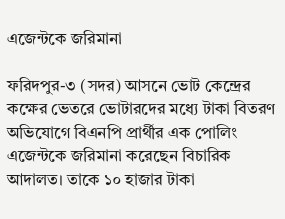এজেন্টকে জরিমানা

ফরিদপুর-৩ (সদর) আসনে ভোট কেন্দ্রের কক্ষের ভেতরে ভোটারদের মধ্যে টাকা বিতরণ অভিযোগে বিএনপি প্রার্থীর এক পোলিং এজেন্টকে জরিমানা করেছেন বিচারিক আদালত। তাকে ১০ হাজার টাকা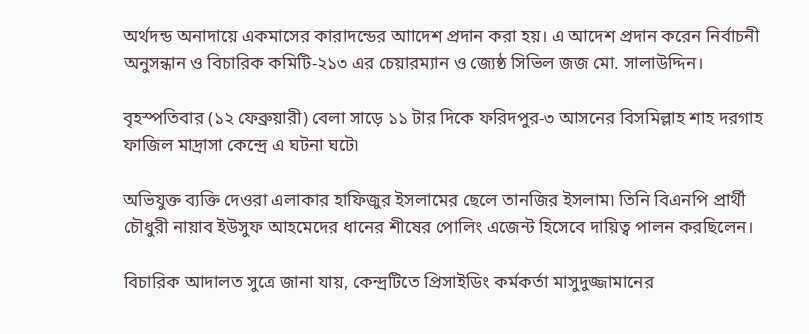অর্থদন্ড অনাদায়ে একমাসের কারাদন্ডের আাদেশ প্রদান করা হয়। এ আদেশ প্রদান করেন নির্বাচনী অনুসন্ধান ও বিচারিক কমিটি-২১৩ এর চেয়ারম্যান ও জ্যেষ্ঠ সিভিল জজ মো. সালাউদ্দিন।

বৃহস্পতিবার (১২ ফেব্রুয়ারী) বেলা সাড়ে ১১ টার দিকে ফরিদপুর-৩ আসনের বিসমিল্লাহ শাহ দরগাহ ফাজিল মাদ্রাসা কেন্দ্রে এ ঘটনা ঘটে৷

অভিযুক্ত ব্যক্তি দেওরা এলাকার হাফিজুর ইসলামের ছেলে তানজির ইসলাম৷ তিনি বিএনপি প্রার্থী চৌধুরী নায়াব ইউসুফ আহমেদের ধানের শীষের পোলিং এজেন্ট হিসেবে দায়িত্ব পালন করছিলেন।

বিচারিক আদালত সুত্রে জানা যায়, কেন্দ্রটিতে প্রিসাইডিং কর্মকর্তা মাসুদুজ্জামানের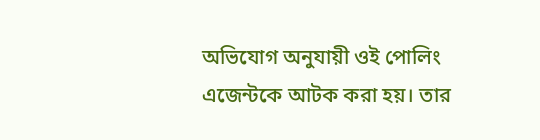অভিযোগ অনুযায়ী ওই পোলিং এজেন্টকে আটক করা হয়। তার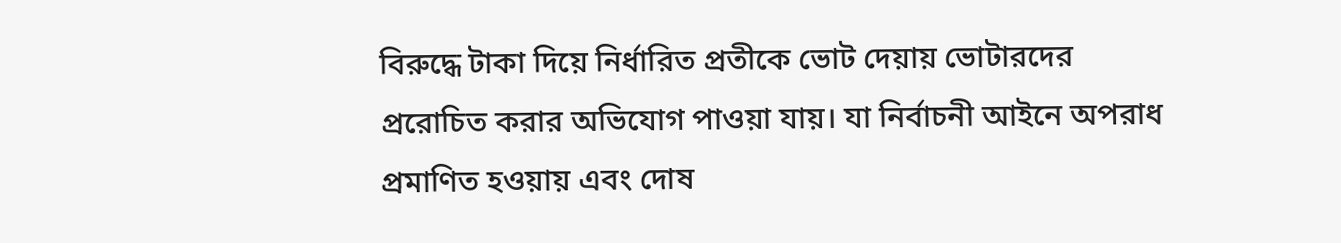বিরুদ্ধে টাকা দিয়ে নির্ধারিত প্রতীকে ভোট দেয়ায় ভোটারদের প্ররোচিত করার অভিযোগ পাওয়া যায়। যা নির্বাচনী আইনে অপরাধ প্রমাণিত হওয়ায় এবং দোষ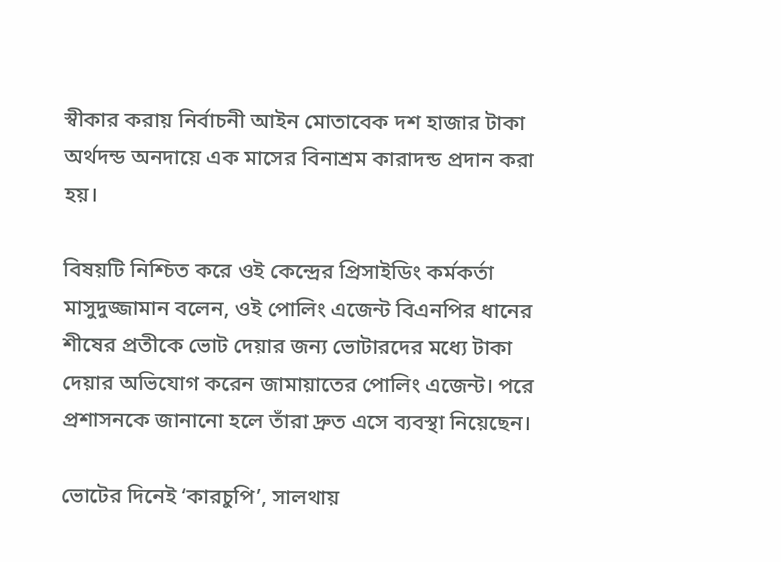স্বীকার করায় নির্বাচনী আইন মোতাবেক দশ হাজার টাকা অর্থদন্ড অনদায়ে এক মাসের বিনাশ্রম কারাদন্ড প্রদান করা হয়।

বিষয়টি নিশ্চিত করে ওই কেন্দ্রের প্রিসাইডিং কর্মকর্তা মাসুদুজ্জামান বলেন, ওই পোলিং এজেন্ট বিএনপির ধানের শীষের প্রতীকে ভোট দেয়ার জন্য ভোটারদের মধ্যে টাকা দেয়ার অভিযোগ করেন জামায়াতের পোলিং এজেন্ট। পরে প্রশাসনকে জানানো হলে তাঁরা দ্রুত এসে ব্যবস্থা নিয়েছেন।

ভোটের দিনেই ‘কারচুপি’, সালথায়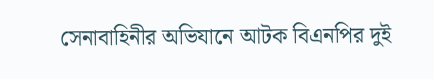সেনাবাহিনীর অভিযানে আটক বিএনপির দুই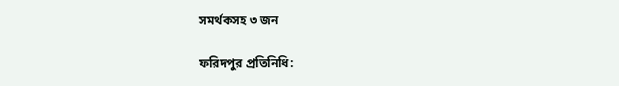সমর্থকসহ ৩ জন

ফরিদপুর প্রতিনিধি: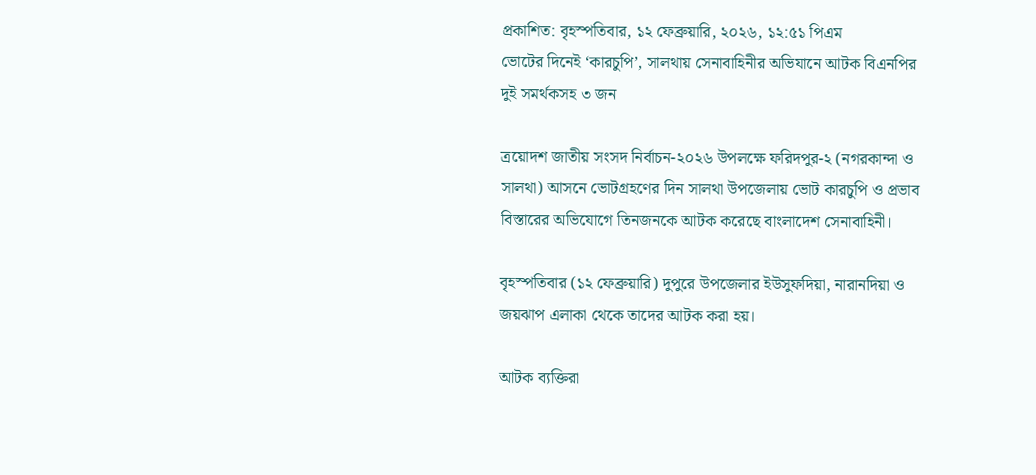প্রকাশিত: বৃহস্পতিবার, ১২ ফেব্রুয়ারি, ২০২৬, ১২:৫১ পিএম
ভোটের দিনেই ‘কারচুপি’, সালথায় সেনাবাহিনীর অভিযানে আটক বিএনপির দুই সমর্থকসহ ৩ জন

ত্রয়োদশ জাতীয় সংসদ নির্বাচন-২০২৬ উপলক্ষে ফরিদপুর-২ (নগরকান্দা ও সালথা) আসনে ভোটগ্রহণের দিন সালথা উপজেলায় ভোট কারচুপি ও প্রভাব বিস্তারের অভিযোগে তিনজনকে আটক করেছে বাংলাদেশ সেনাবাহিনী।

বৃহস্পতিবার (১২ ফেব্রুয়ারি) দুপুরে উপজেলার ইউসুফদিয়া, নারানদিয়া ও জয়ঝাপ এলাকা থেকে তাদের আটক করা হয়।

আটক ব্যক্তিরা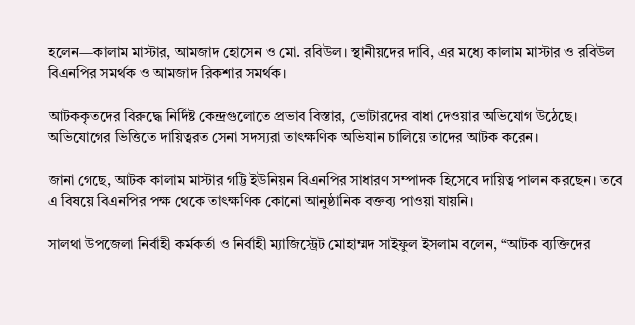হলেন—কালাম মাস্টার, আমজাদ হোসেন ও মো. রবিউল। স্থানীয়দের দাবি, এর মধ্যে কালাম মাস্টার ও রবিউল বিএনপির সমর্থক ও আমজাদ রিকশার সমর্থক।

আটককৃতদের বিরুদ্ধে নির্দিষ্ট কেন্দ্রগুলোতে প্রভাব বিস্তার, ভোটারদের বাধা দেওয়ার অভিযোগ উঠেছে। অভিযোগের ভিত্তিতে দায়িত্বরত সেনা সদস্যরা তাৎক্ষণিক অভিযান চালিয়ে তাদের আটক করেন।

জানা গেছে, আটক কালাম মাস্টার গট্টি ইউনিয়ন বিএনপির সাধারণ সম্পাদক হিসেবে দায়িত্ব পালন করছেন। তবে এ বিষয়ে বিএনপির পক্ষ থেকে তাৎক্ষণিক কোনো আনুষ্ঠানিক বক্তব্য পাওয়া যায়নি।

সালথা উপজেলা নির্বাহী কর্মকর্তা ও নির্বাহী ম্যাজিস্ট্রেট মোহাম্মদ সাইফুল ইসলাম বলেন, “আটক ব্যক্তিদের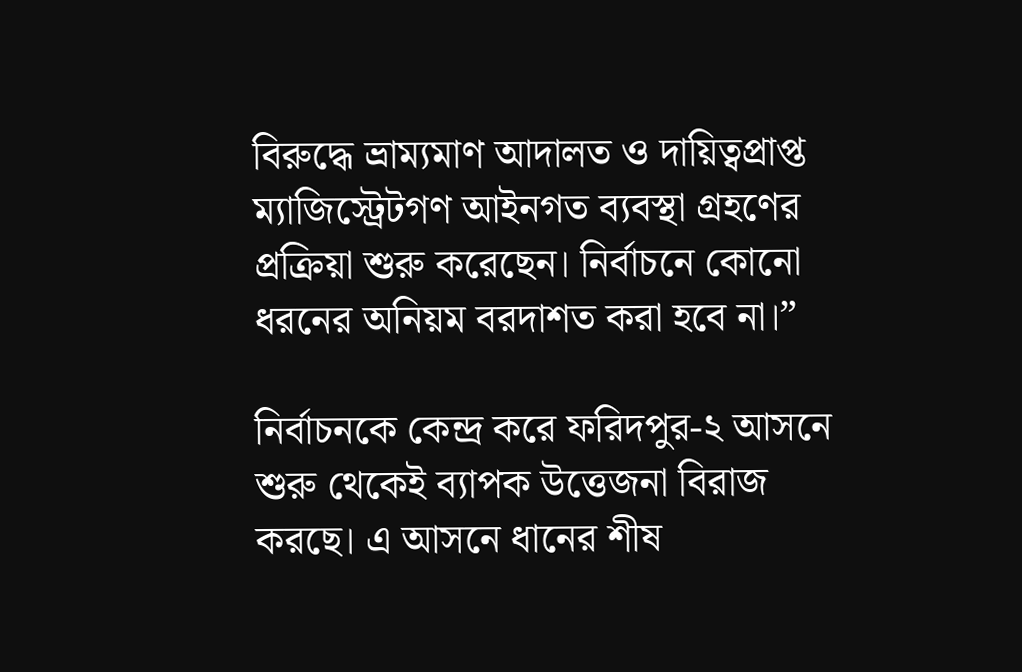বিরুদ্ধে ভ্রাম্যমাণ আদালত ও দায়িত্বপ্রাপ্ত ম্যাজিস্ট্রেটগণ আইনগত ব্যবস্থা গ্রহণের প্রক্রিয়া শুরু করেছেন। নির্বাচনে কোনো ধরনের অনিয়ম বরদাশত করা হবে না।”

নির্বাচনকে কেন্দ্র করে ফরিদপুর-২ আসনে শুরু থেকেই ব্যাপক উত্তেজনা বিরাজ করছে। এ আসনে ধানের শীষ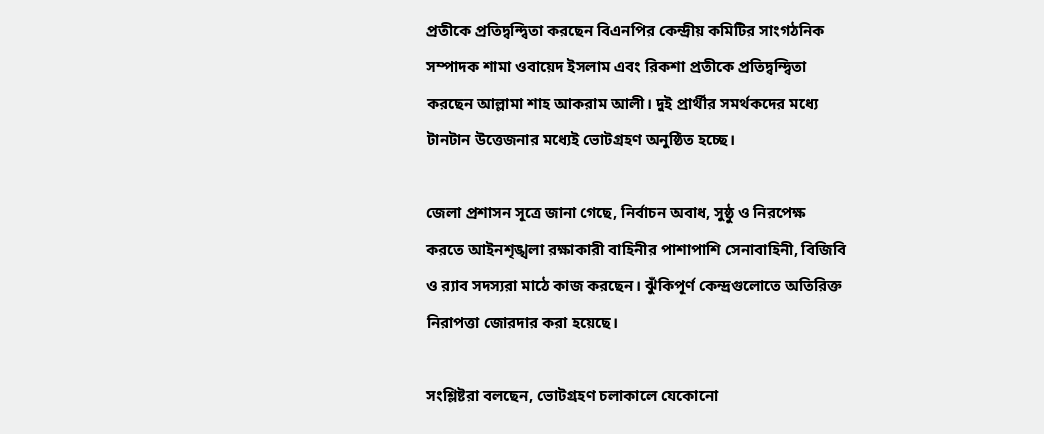প্রতীকে প্রতিদ্বন্দ্বিতা করছেন বিএনপির কেন্দ্রীয় কমিটির সাংগঠনিক সম্পাদক শামা ওবায়েদ ইসলাম এবং রিকশা প্রতীকে প্রতিদ্বন্দ্বিতা করছেন আল্লামা শাহ আকরাম আলী। দুই প্রার্থীর সমর্থকদের মধ্যে টানটান উত্তেজনার মধ্যেই ভোটগ্রহণ অনুষ্ঠিত হচ্ছে।

জেলা প্রশাসন সূত্রে জানা গেছে, নির্বাচন অবাধ, সুষ্ঠু ও নিরপেক্ষ করতে আইনশৃঙ্খলা রক্ষাকারী বাহিনীর পাশাপাশি সেনাবাহিনী, বিজিবি ও র‍্যাব সদস্যরা মাঠে কাজ করছেন। ঝুঁকিপূর্ণ কেন্দ্রগুলোতে অতিরিক্ত নিরাপত্তা জোরদার করা হয়েছে।

সংশ্লিষ্টরা বলছেন, ভোটগ্রহণ চলাকালে যেকোনো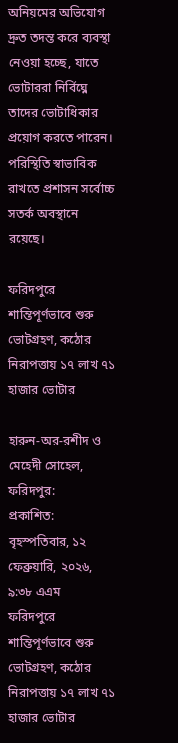অনিয়মের অভিযোগ দ্রুত তদন্ত করে ব্যবস্থা নেওয়া হচ্ছে, যাতে ভোটাররা নির্বিঘ্নে তাদের ভোটাধিকার প্রয়োগ করতে পারেন। পরিস্থিতি স্বাভাবিক রাখতে প্রশাসন সর্বোচ্চ সতর্ক অবস্থানে রয়েছে।

ফরিদপুরে শান্তিপূর্ণভাবে শুরু ভোটগ্রহণ, কঠোর নিরাপত্তায় ১৭ লাখ ৭১ হাজার ভোটার

হারুন-অর-রশীদ ও মেহেদী সোহেল, ফরিদপুর:
প্রকাশিত: বৃহস্পতিবার, ১২ ফেব্রুয়ারি, ২০২৬, ৯:৩৮ এএম
ফরিদপুরে শান্তিপূর্ণভাবে শুরু ভোটগ্রহণ, কঠোর নিরাপত্তায় ১৭ লাখ ৭১ হাজার ভোটার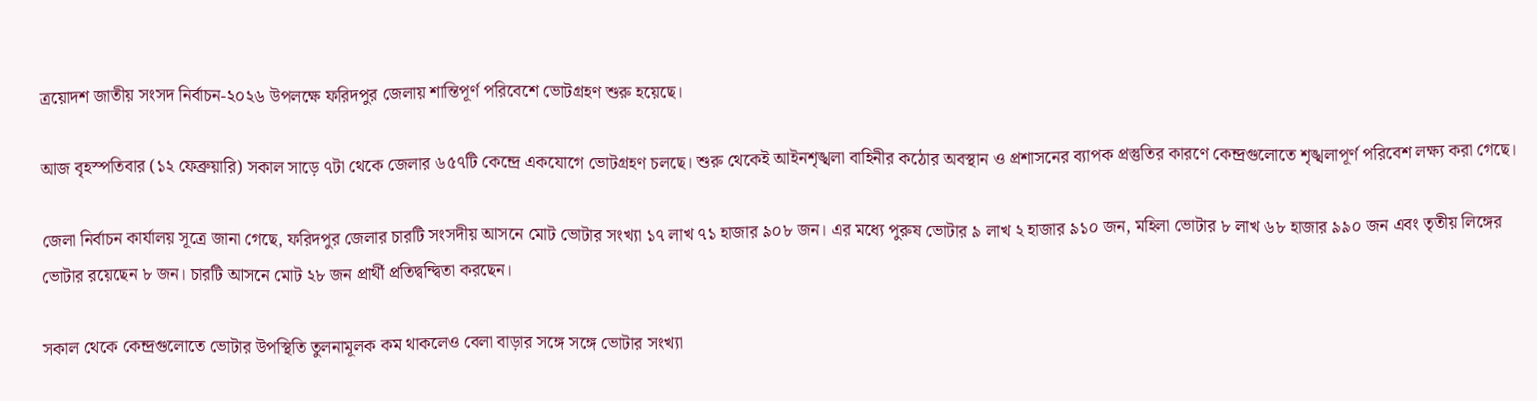ত্রয়োদশ জাতীয় সংসদ নির্বাচন-২০২৬ উপলক্ষে ফরিদপুর জেলায় শান্তিপূর্ণ পরিবেশে ভোটগ্রহণ শুরু হয়েছে।

আজ বৃহস্পতিবার (১২ ফেব্রুয়ারি) সকাল সাড়ে ৭টা থেকে জেলার ৬৫৭টি কেন্দ্রে একযোগে ভোটগ্রহণ চলছে। শুরু থেকেই আইনশৃঙ্খলা বাহিনীর কঠোর অবস্থান ও প্রশাসনের ব্যাপক প্রস্তুতির কারণে কেন্দ্রগুলোতে শৃঙ্খলাপূর্ণ পরিবেশ লক্ষ্য করা গেছে।

জেলা নির্বাচন কার্যালয় সূত্রে জানা গেছে, ফরিদপুর জেলার চারটি সংসদীয় আসনে মোট ভোটার সংখ্যা ১৭ লাখ ৭১ হাজার ৯০৮ জন। এর মধ্যে পুরুষ ভোটার ৯ লাখ ২ হাজার ৯১০ জন, মহিলা ভোটার ৮ লাখ ৬৮ হাজার ৯৯০ জন এবং তৃতীয় লিঙ্গের ভোটার রয়েছেন ৮ জন। চারটি আসনে মোট ২৮ জন প্রার্থী প্রতিদ্বন্দ্বিতা করছেন।

সকাল থেকে কেন্দ্রগুলোতে ভোটার উপস্থিতি তুলনামূলক কম থাকলেও বেলা বাড়ার সঙ্গে সঙ্গে ভোটার সংখ্যা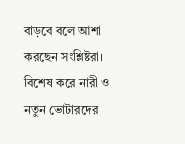বাড়বে বলে আশা করছেন সংশ্লিষ্টরা। বিশেষ করে নারী ও নতুন ভোটারদের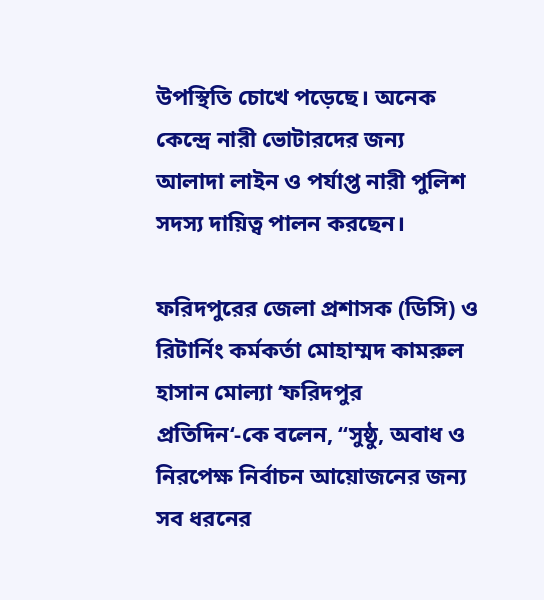উপস্থিতি চোখে পড়েছে। অনেক কেন্দ্রে নারী ভোটারদের জন্য আলাদা লাইন ও পর্যাপ্ত নারী পুলিশ সদস্য দায়িত্ব পালন করছেন।

ফরিদপুরের জেলা প্রশাসক (ডিসি) ও রিটার্নিং কর্মকর্তা মোহাম্মদ কামরুল হাসান মোল্যা ‘ফরিদপুর প্রতিদিন‘-কে বলেন, “সুষ্ঠু, অবাধ ও নিরপেক্ষ নির্বাচন আয়োজনের জন্য সব ধরনের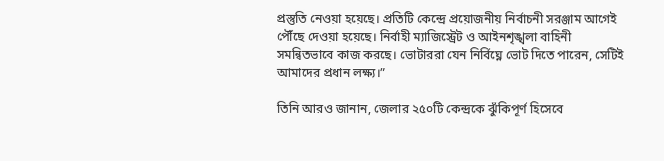প্রস্তুতি নেওয়া হয়েছে। প্রতিটি কেন্দ্রে প্রয়োজনীয় নির্বাচনী সরঞ্জাম আগেই পৌঁছে দেওয়া হয়েছে। নির্বাহী ম্যাজিস্ট্রেট ও আইনশৃঙ্খলা বাহিনী সমন্বিতভাবে কাজ করছে। ভোটাররা যেন নির্বিঘ্নে ভোট দিতে পারেন, সেটিই আমাদের প্রধান লক্ষ্য।”

তিনি আরও জানান, জেলার ২৫০টি কেন্দ্রকে ঝুঁকিপূর্ণ হিসেবে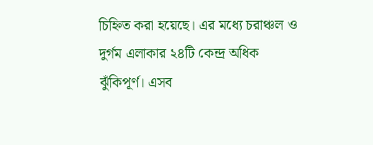চিহ্নিত করা হয়েছে। এর মধ্যে চরাঞ্চল ও দুর্গম এলাকার ২৪টি কেন্দ্র অধিক ঝুঁকিপূর্ণ। এসব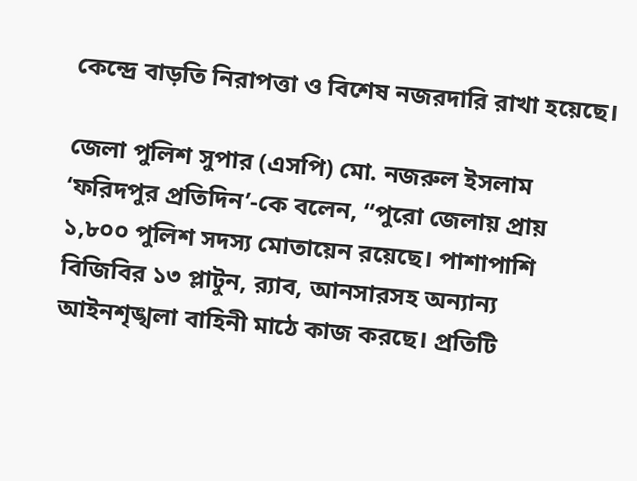কেন্দ্রে বাড়তি নিরাপত্তা ও বিশেষ নজরদারি রাখা হয়েছে।

জেলা পুলিশ সুপার (এসপি) মো. নজরুল ইসলাম ‘ফরিদপুর প্রতিদিন’-কে বলেন, “পুরো জেলায় প্রায় ১,৮০০ পুলিশ সদস্য মোতায়েন রয়েছে। পাশাপাশি বিজিবির ১৩ প্লাটুন, র‌্যাব, আনসারসহ অন্যান্য আইনশৃঙ্খলা বাহিনী মাঠে কাজ করছে। প্রতিটি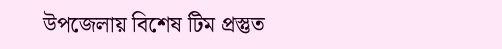উপজেলায় বিশেষ টিম প্রস্তুত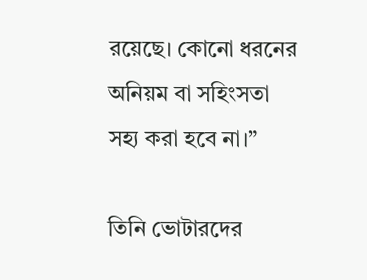রয়েছে। কোনো ধরনের অনিয়ম বা সহিংসতা সহ্য করা হবে না।”

তিনি ভোটারদের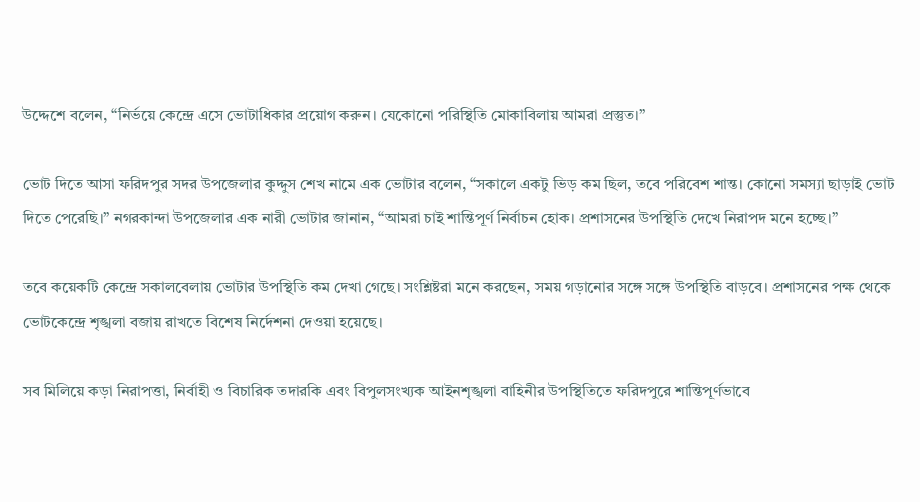উদ্দেশে বলেন, “নির্ভয়ে কেন্দ্রে এসে ভোটাধিকার প্রয়োগ করুন। যেকোনো পরিস্থিতি মোকাবিলায় আমরা প্রস্তুত।”

ভোট দিতে আসা ফরিদপুর সদর উপজেলার কুদ্দুস শেখ নামে এক ভোটার বলেন, “সকালে একটু ভিড় কম ছিল, তবে পরিবেশ শান্ত। কোনো সমস্যা ছাড়াই ভোট দিতে পেরেছি।” নগরকান্দা উপজেলার এক নারী ভোটার জানান, “আমরা চাই শান্তিপূর্ণ নির্বাচন হোক। প্রশাসনের উপস্থিতি দেখে নিরাপদ মনে হচ্ছে।”

তবে কয়েকটি কেন্দ্রে সকালবেলায় ভোটার উপস্থিতি কম দেখা গেছে। সংশ্লিষ্টরা মনে করছেন, সময় গড়ানোর সঙ্গে সঙ্গে উপস্থিতি বাড়বে। প্রশাসনের পক্ষ থেকে ভোটকেন্দ্রে শৃঙ্খলা বজায় রাখতে বিশেষ নির্দেশনা দেওয়া হয়েছে।

সব মিলিয়ে কড়া নিরাপত্তা, নির্বাহী ও বিচারিক তদারকি এবং বিপুলসংখ্যক আইনশৃঙ্খলা বাহিনীর উপস্থিতিতে ফরিদপুরে শান্তিপূর্ণভাবে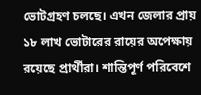ভোটগ্রহণ চলছে। এখন জেলার প্রায় ১৮ লাখ ভোটারের রায়ের অপেক্ষায় রয়েছে প্রার্থীরা। শান্তিপূর্ণ পরিবেশে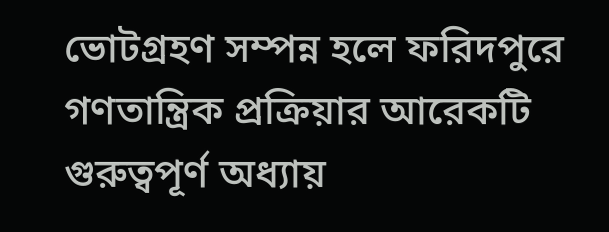ভোটগ্রহণ সম্পন্ন হলে ফরিদপুরে গণতান্ত্রিক প্রক্রিয়ার আরেকটি গুরুত্বপূর্ণ অধ্যায়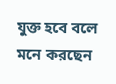যুক্ত হবে বলে মনে করছেন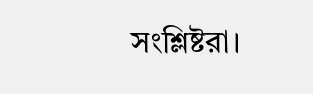সংশ্লিষ্টরা।